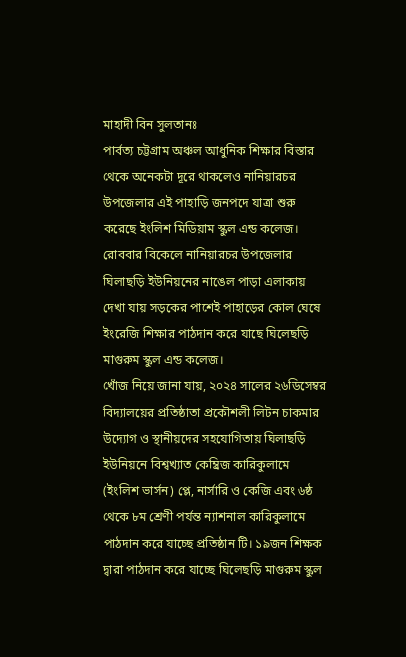মাহাদী বিন সুলতানঃ
পার্বত্য চট্টগ্রাম অঞ্চল আধুনিক শিক্ষার বিস্তার থেকে অনেকটা দূরে থাকলেও নানিয়ারচর উপজেলার এই পাহাড়ি জনপদে যাত্রা শুরু করেছে ইংলিশ মিডিয়াম স্কুল এন্ড কলেজ।
রোববার বিকেলে নানিয়ারচর উপজেলার ঘিলাছড়ি ইউনিয়নের নাঙেল পাড়া এলাকায় দেখা যায় সড়কের পাশেই পাহাড়ের কোল ঘেষে ইংরেজি শিক্ষার পাঠদান করে যাছে ঘিলেছড়ি মাগুরুম স্কুল এন্ড কলেজ।
খোঁজ নিয়ে জানা যায়, ২০২৪ সালের ২৬ডিসেম্বর বিদ্যালয়ের প্রতিষ্ঠাতা প্রকৌশলী লিটন চাকমার উদ্যোগ ও স্থানীয়দের সহযোগিতায় ঘিলাছড়ি ইউনিয়নে বিশ্বখ্যাত কেম্ব্রিজ কারিকুলামে (ইংলিশ ভার্সন) প্লে, নার্সারি ও কেজি এবং ৬ষ্ঠ থেকে ৮ম শ্রেণী পর্যন্ত ন্যাশনাল কারিকুলামে পাঠদান করে যাচ্ছে প্রতিষ্ঠান টি। ১৯জন শিক্ষক দ্বারা পাঠদান করে যাচ্ছে ঘিলেছড়ি মাগুরুম স্কুল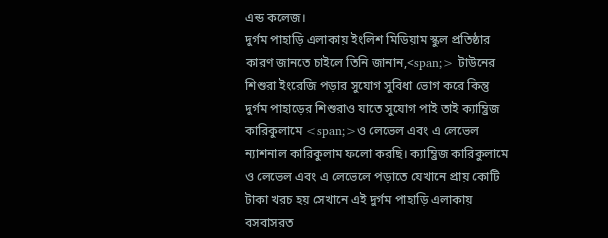এন্ড কলেজ।
দুর্গম পাহাড়ি এলাকায় ইংলিশ মিডিয়াম স্কুল প্রতিষ্ঠার কারণ জানতে চাইলে তিনি জানান,<span;> টাউনের শিশুরা ইংরেজি পড়ার সুযোগ সুবিধা ভোগ করে কিন্তু দুর্গম পাহাড়ের শিশুরাও যাতে সুযোগ পাই তাই ক্যাম্ব্রিজ কারিকুলামে <span;>ও লেভেল এবং এ লেভেল ন্যাশনাল কারিকুলাম ফলো করছি। ক্যাম্ব্রিজ কারিকুলামে ও লেভেল এবং এ লেভেলে পড়াতে যেখানে প্রায় কোটি টাকা খরচ হয় সেখানে এই দুর্গম পাহাড়ি এলাকায় বসবাসরত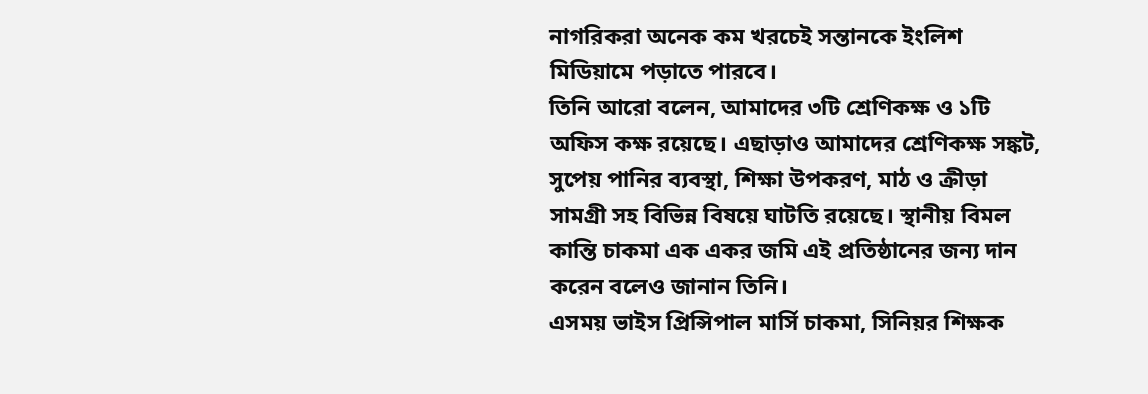নাগরিকরা অনেক কম খরচেই সন্তানকে ইংলিশ মিডিয়ামে পড়াতে পারবে।
তিনি আরো বলেন, আমাদের ৩টি শ্রেণিকক্ষ ও ১টি অফিস কক্ষ রয়েছে। এছাড়াও আমাদের শ্রেণিকক্ষ সঙ্কট, সুপেয় পানির ব্যবস্থা, শিক্ষা উপকরণ, মাঠ ও ক্রীড়া সামগ্রী সহ বিভিন্ন বিষয়ে ঘাটতি রয়েছে। স্থানীয় বিমল কান্তি চাকমা এক একর জমি এই প্রতিষ্ঠানের জন্য দান করেন বলেও জানান তিনি।
এসময় ভাইস প্রিন্সিপাল মার্সি চাকমা, সিনিয়র শিক্ষক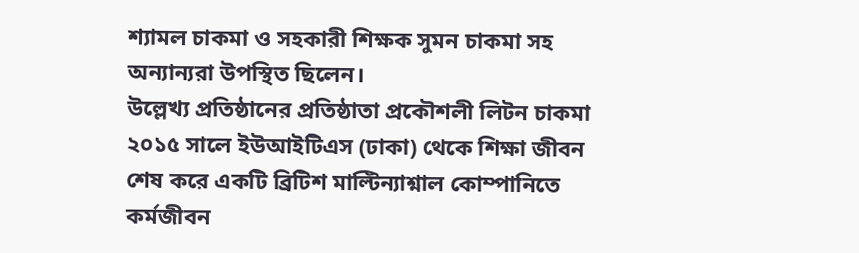শ্যামল চাকমা ও সহকারী শিক্ষক সুমন চাকমা সহ অন্যান্যরা উপস্থিত ছিলেন।
উল্লেখ্য প্রতিষ্ঠানের প্রতিষ্ঠাতা প্রকৌশলী লিটন চাকমা ২০১৫ সালে ইউআইটিএস (ঢাকা) থেকে শিক্ষা জীবন শেষ করে একটি ব্রিটিশ মাল্টিন্যাশ্নাল কোম্পানিতে কর্মজীবন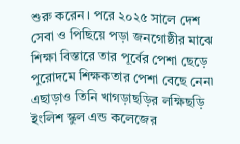শুরু করেন। পরে ২০২৫ সালে দেশ সেবা ও পিছিয়ে পড়া জনগোষ্ঠীর মাঝে শিক্ষা বিস্তারে তার পূর্বের পেশা ছেড়ে পুরোদমে শিক্ষকতার পেশা বেছে নেন৷ এছাড়াও তিনি খাগড়াছড়ির লক্ষিছড়ি ইংলিশ স্কুল এন্ড কলেজের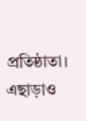প্রতিষ্ঠাতা। এছাড়াও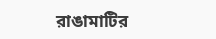রাঙামাটির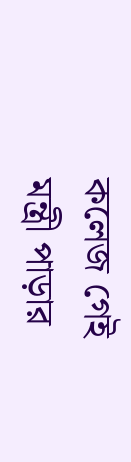কলেজ গেই মন্ত্রী পাড়ার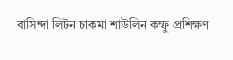বাসিন্দা লিটন চাকমা শাউলিন কম্ফু প্রশিক্ষণ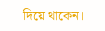দিয়ে থাকেন।